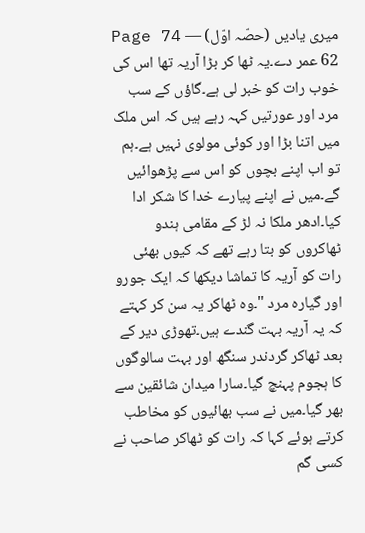میری یادیں (حصّہ اوّل) — Page 74
62 عمر دے۔یہ ٹھا کر بڑا آریہ تھا اس کی خوب رات کو خبر لی ہے۔گاؤں کے سب مرد اور عورتیں کہہ رہے ہیں کہ اس ملک میں اتنا بڑا اور کوئی مولوی نہیں ہے۔ہم تو اب اپنے بچوں کو اس سے پڑھوائیں گے۔میں نے اپنے پیارے خدا کا شکر ادا کیا۔ادھر ملکا نہ لڑ کے مقامی ہندو ٹھاکروں کو بتا رہے تھے کہ کیوں بھئی رات کو آریہ کا تماشا دیکھا کہ ایک جورو اور گیارہ مرد "۔وہ ٹھاکر یہ سن کر کہتے کہ یہ آریہ بہت گندے ہیں۔تھوڑی دیر کے بعد ٹھاکر گردندر سنگھ اور بہت سالوگوں کا ہجوم پہنچ گیا۔سارا میدان شائقین سے بھر گیا۔میں نے سب بھائیوں کو مخاطب کرتے ہوئے کہا کہ رات کو ٹھاکر صاحب نے کسی گم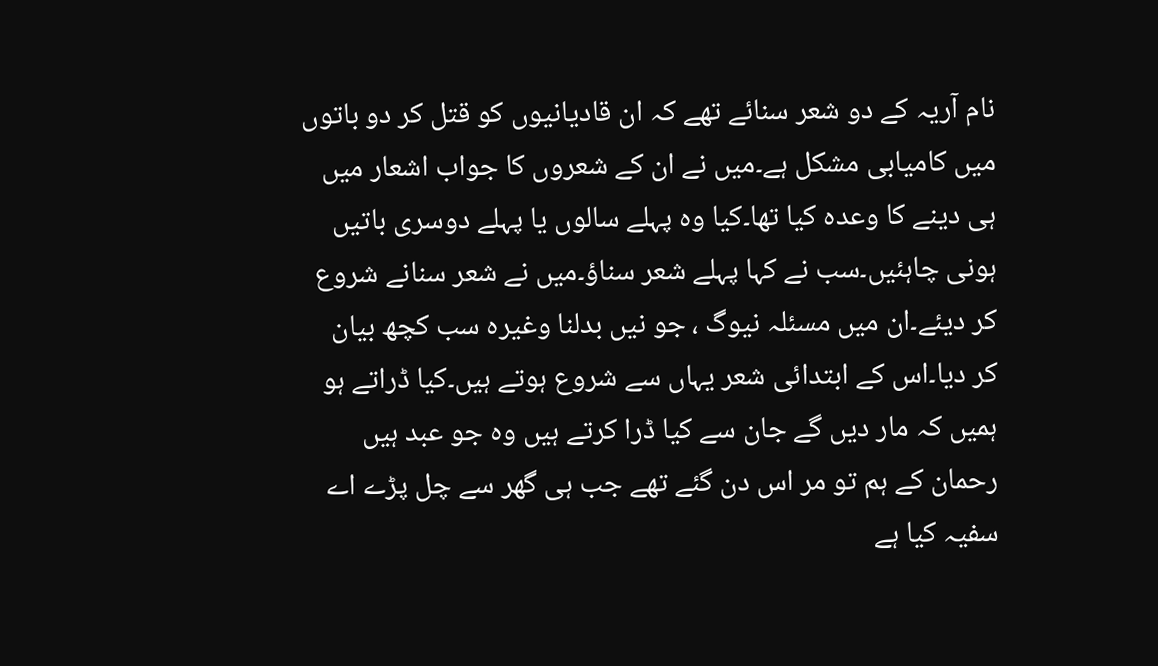نام آریہ کے دو شعر سنائے تھے کہ ان قادیانیوں کو قتل کر دو باتوں میں کامیابی مشکل ہے۔میں نے ان کے شعروں کا جواب اشعار میں ہی دینے کا وعدہ کیا تھا۔کیا وہ پہلے سالوں یا پہلے دوسری باتیں ہونی چاہئیں۔سب نے کہا پہلے شعر سناؤ۔میں نے شعر سنانے شروع کر دیئے۔ان میں مسئلہ نیوگ ، جو نیں بدلنا وغیرہ سب کچھ بیان کر دیا۔اس کے ابتدائی شعر یہاں سے شروع ہوتے ہیں۔کیا ڈراتے ہو ہمیں کہ مار دیں گے جان سے کیا ڈرا کرتے ہیں وہ جو عبد ہیں رحمان کے ہم تو مر اس دن گئے تھے جب ہی گھر سے چل پڑے اے سفیہ کیا ہے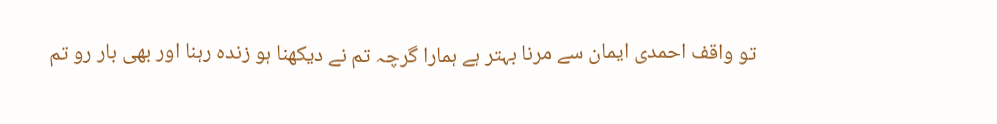تو واقف احمدی ایمان سے مرنا بہتر ہے ہمارا گرچہ تم نے دیکھنا ہو زندہ رہنا اور بھی بار رو تم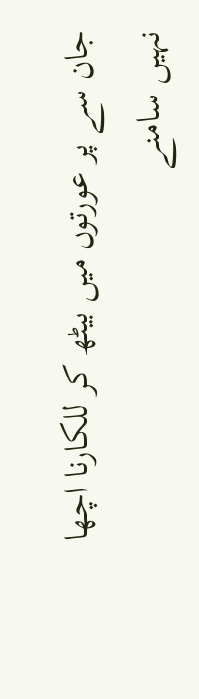جان سے پر عورتوں میں بیٹھ کر للکارنا اچھا نہیں سامنے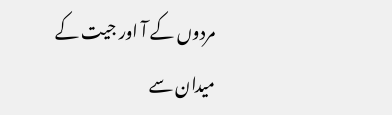مردوں کے آ اور جیت کے میدان سے